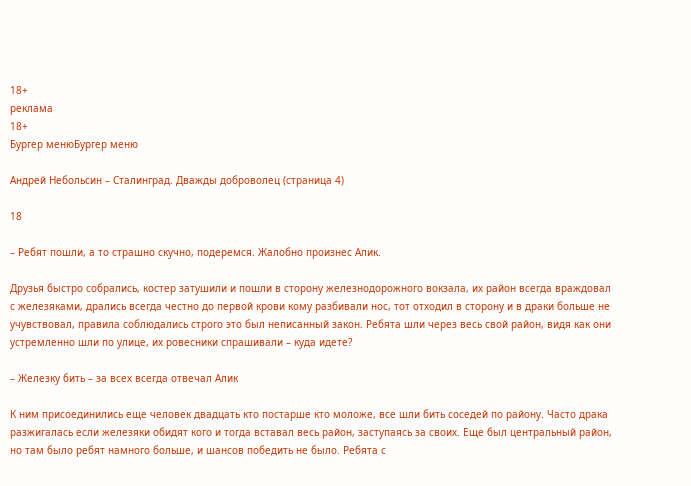18+
реклама
18+
Бургер менюБургер меню

Андрей Небольсин – Сталинград. Дважды доброволец (страница 4)

18

– Ребят пошли, а то страшно скучно, подеремся. Жалобно произнес Алик.

Друзья быстро собрались, костер затушили и пошли в сторону железнодорожного вокзала, их район всегда враждовал с железяками, дрались всегда честно до первой крови кому разбивали нос, тот отходил в сторону и в драки больше не учувствовал, правила соблюдались строго это был неписанный закон. Ребята шли через весь свой район, видя как они устремленно шли по улице, их ровесники спрашивали – куда идете?

– Железку бить – за всех всегда отвечал Алик

К ним присоединились еще человек двадцать кто постарше кто моложе, все шли бить соседей по району. Часто драка разжигалась если железяки обидят кого и тогда вставал весь район, заступаясь за своих. Еще был центральный район, но там было ребят намного больше, и шансов победить не было. Ребята с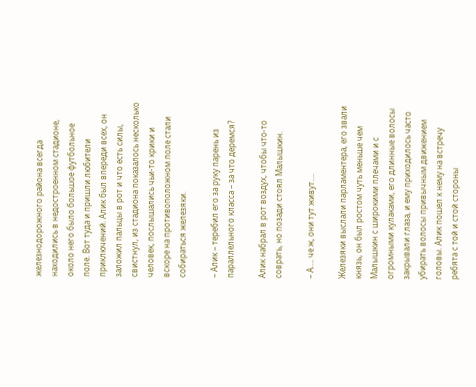железнодорожного района всегда находились в недостроенном стадионе, около него было большое футбольное поле. Вот туда и пришли любители приключений. Алик был впереди всех, он заложил пальцы в рот и что есть силы, свистнул, из стадиона показалось несколько человек, послышались чьи-то крики и вскоре на противоположном поле стали собираться железяки.

– Алик – теребил его за руку парень из параллельного класса – за что деремся?

Алик набрал в рот воздух, чтобы что-то соврать, но позади стоял Малышкин.

– А…. че ж, они тут живут….

Железяки выслали парламентера, его звали князь, он был ростом чуть меньше чем Малышкин с широкими плечами и с огромными кулаками, его длинные волосы закрывали глаза, и ему приходилось часто убирать волосы привычным движением головы. Алик пошел к нему на встречу ребята с той и стой стороны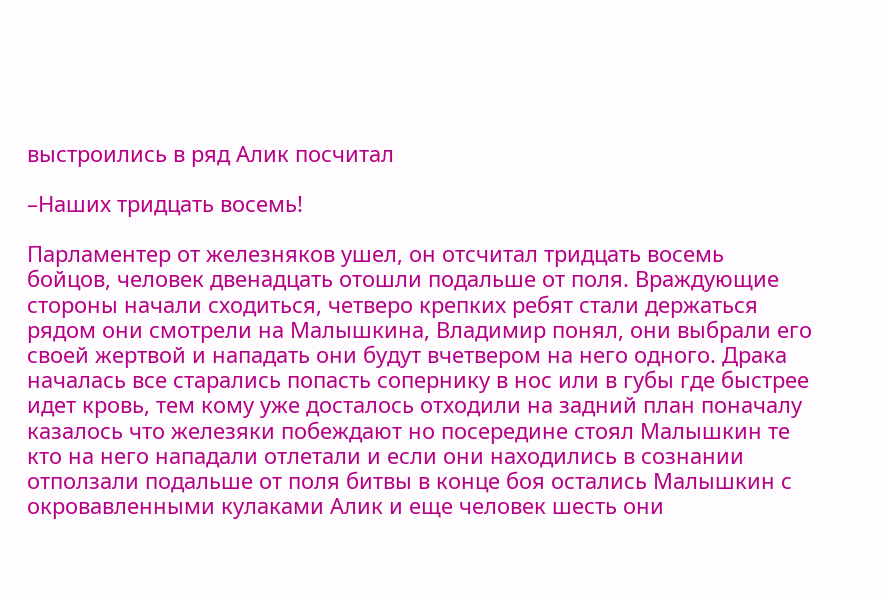выстроились в ряд Алик посчитал

–Наших тридцать восемь!

Парламентер от железняков ушел, он отсчитал тридцать восемь бойцов, человек двенадцать отошли подальше от поля. Враждующие стороны начали сходиться, четверо крепких ребят стали держаться рядом они смотрели на Малышкина, Владимир понял, они выбрали его своей жертвой и нападать они будут вчетвером на него одного. Драка началась все старались попасть сопернику в нос или в губы где быстрее идет кровь, тем кому уже досталось отходили на задний план поначалу казалось что железяки побеждают но посередине стоял Малышкин те кто на него нападали отлетали и если они находились в сознании отползали подальше от поля битвы в конце боя остались Малышкин с окровавленными кулаками Алик и еще человек шесть они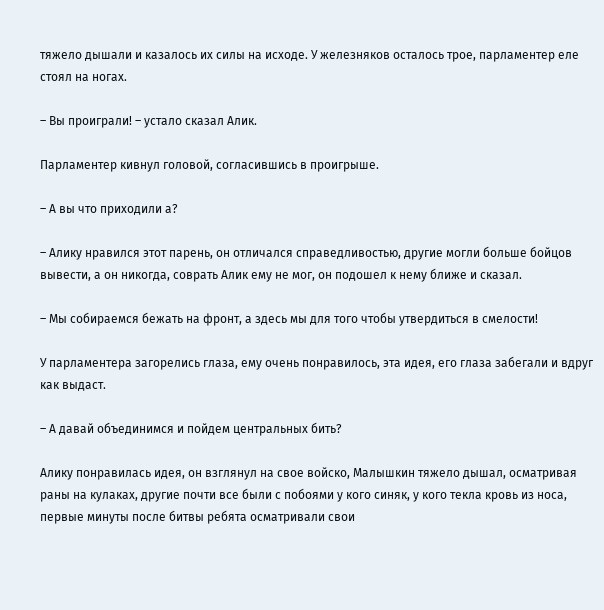тяжело дышали и казалось их силы на исходе. У железняков осталось трое, парламентер еле стоял на ногах.

– Вы проиграли! – устало сказал Алик.

Парламентер кивнул головой, согласившись в проигрыше.

– А вы что приходили а?

– Алику нравился этот парень, он отличался справедливостью, другие могли больше бойцов вывести, а он никогда, соврать Алик ему не мог, он подошел к нему ближе и сказал.

– Мы собираемся бежать на фронт, а здесь мы для того чтобы утвердиться в смелости!

У парламентера загорелись глаза, ему очень понравилось, эта идея, его глаза забегали и вдруг как выдаст.

– А давай объединимся и пойдем центральных бить?

Алику понравилась идея, он взглянул на свое войско, Малышкин тяжело дышал, осматривая раны на кулаках, другие почти все были с побоями у кого синяк, у кого текла кровь из носа, первые минуты после битвы ребята осматривали свои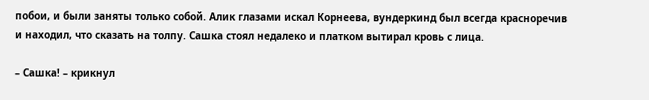побои, и были заняты только собой. Алик глазами искал Корнеева, вундеркинд был всегда красноречив и находил, что сказать на толпу. Сашка стоял недалеко и платком вытирал кровь с лица.

– Сашка! – крикнул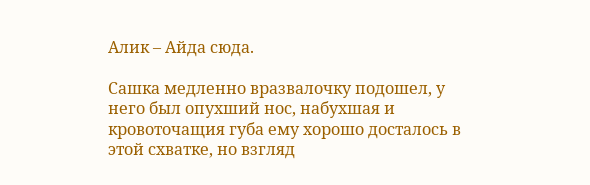Алик – Айда сюда.

Сашка медленно вразвалочку подошел, у него был опухший нос, набухшая и кровоточащия губа ему хорошо досталось в этой схватке, но взгляд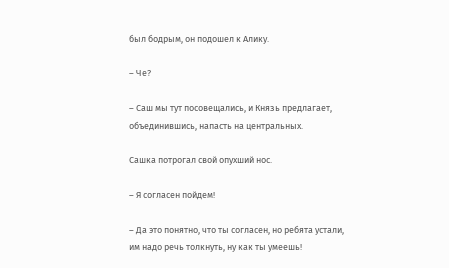был бодрым, он подошел к Алику.

– Че?

– Саш мы тут посовещались, и Князь предлагает, объединившись, напасть на центральных.

Сашка потрогал свой опухший нос.

– Я согласен пойдем!

– Да это понятно, что ты согласен, но ребята устали, им надо речь толкнуть, ну как ты умеешь!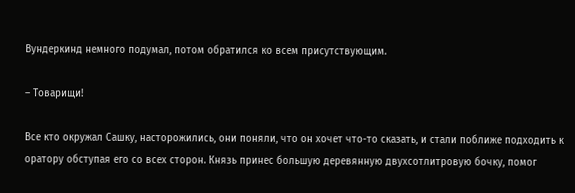Вундеркинд немного подумал, потом обратился ко всем присутствующим.

– Товарищи!

Все кто окружал Сашку, насторожились, они поняли, что он хочет что-то сказать, и стали поближе подходить к оратору обступая его со всех сторон. Князь принес большую деревянную двухсотлитровую бочку, помог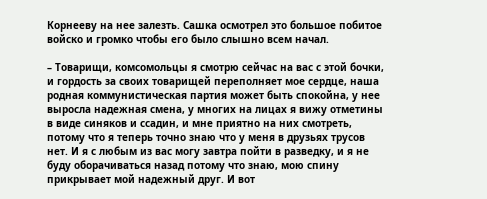Корнееву на нее залезть. Сашка осмотрел это большое побитое войско и громко чтобы его было слышно всем начал.

– Товарищи, комсомольцы я смотрю сейчас на вас с этой бочки, и гордость за своих товарищей переполняет мое сердце, наша родная коммунистическая партия может быть спокойна, у нее выросла надежная смена, у многих на лицах я вижу отметины в виде синяков и ссадин, и мне приятно на них смотреть, потому что я теперь точно знаю что у меня в друзьях трусов нет. И я с любым из вас могу завтра пойти в разведку, и я не буду оборачиваться назад потому что знаю, мою спину прикрывает мой надежный друг. И вот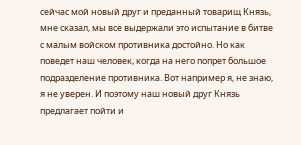сейчас мой новый друг и преданный товарищ Князь, мне сказал, мы все выдержали это испытание в битве с малым войском противника достойно. Но как поведет наш человек, когда на него попрет большое подразделение противника. Вот например я, не знаю, я не уверен. И поэтому наш новый друг Князь предлагает пойти и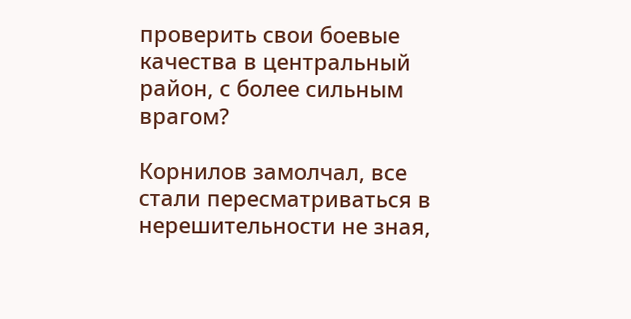проверить свои боевые качества в центральный район, с более сильным врагом?

Корнилов замолчал, все стали пересматриваться в нерешительности не зная,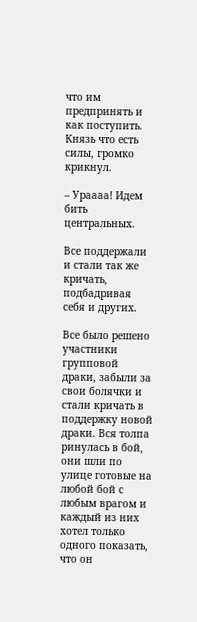что им предпринять и как поступить. Князь что есть силы, громко крикнул.

– Ураааа! Идем бить центральных.

Все поддержали и стали так же кричать, подбадривая себя и других.

Все было решено участники групповой драки, забыли за свои болячки и стали кричать в поддержку новой драки. Вся толпа ринулась в бой, они шли по улице готовые на любой бой с любым врагом и каждый из них хотел только одного показать, что он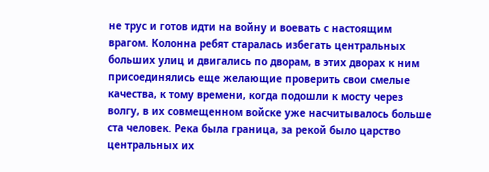не трус и готов идти на войну и воевать с настоящим врагом. Колонна ребят старалась избегать центральных больших улиц и двигались по дворам, в этих дворах к ним присоединялись еще желающие проверить свои смелые качества, к тому времени, когда подошли к мосту через волгу, в их совмещенном войске уже насчитывалось больше ста человек. Река была граница, за рекой было царство центральных их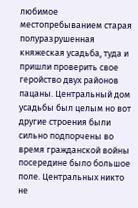любимое местопребыванием старая полуразрушенная княжеская усадьба, туда и пришли проверить свое геройство двух районов пацаны. Центральный дом усадьбы был целым но вот другие строения были сильно подпорчены во время гражданской войны посередине было большое поле. Центральных никто не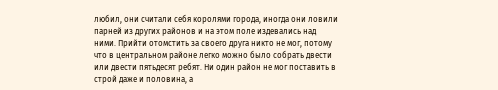любил, они считали себя королями города, иногда они ловили парней из других районов и на этом поле издевались над ними. Прийти отомстить за своего друга никто не мог, потому что в центральном районе легко можно было собрать двести или двести пятьдесят ребят. Ни один район не мог поставить в строй даже и половина, а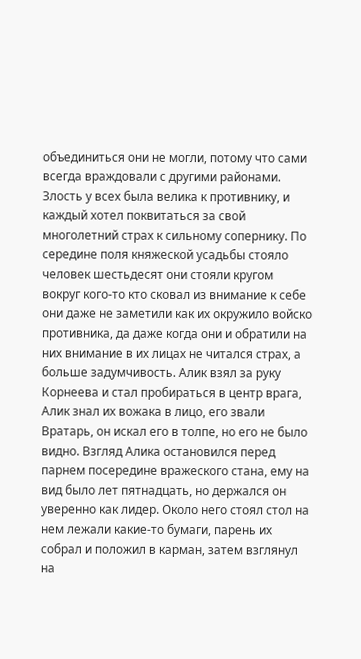объединиться они не могли, потому что сами всегда враждовали с другими районами. Злость у всех была велика к противнику, и каждый хотел поквитаться за свой многолетний страх к сильному сопернику. По середине поля княжеской усадьбы стояло человек шестьдесят они стояли кругом вокруг кого-то кто сковал из внимание к себе они даже не заметили как их окружило войско противника, да даже когда они и обратили на них внимание в их лицах не читался страх, а больше задумчивость. Алик взял за руку Корнеева и стал пробираться в центр врага, Алик знал их вожака в лицо, его звали Вратарь, он искал его в толпе, но его не было видно. Взгляд Алика остановился перед парнем посередине вражеского стана, ему на вид было лет пятнадцать, но держался он уверенно как лидер. Около него стоял стол на нем лежали какие-то бумаги, парень их собрал и положил в карман, затем взглянул на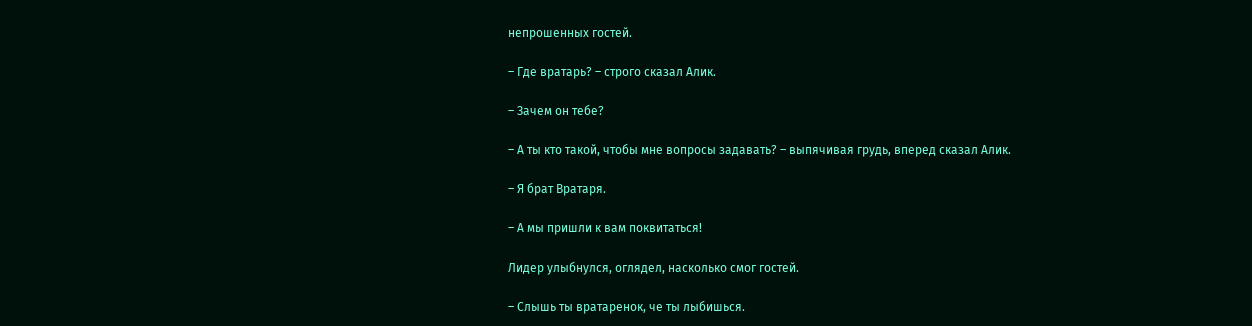непрошенных гостей.

– Где вратарь? – строго сказал Алик.

– Зачем он тебе?

– А ты кто такой, чтобы мне вопросы задавать? – выпячивая грудь, вперед сказал Алик.

– Я брат Вратаря.

– А мы пришли к вам поквитаться!

Лидер улыбнулся, оглядел, насколько смог гостей.

– Слышь ты вратаренок, че ты лыбишься.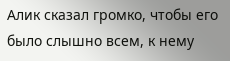Алик сказал громко, чтобы его было слышно всем, к нему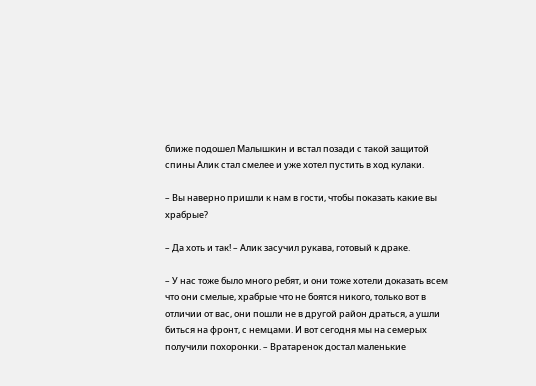ближе подошел Малышкин и встал позади с такой защитой спины Алик стал смелее и уже хотел пустить в ход кулаки.

– Вы наверно пришли к нам в гости, чтобы показать какие вы храбрые?

– Да хоть и так! – Алик засучил рукава, готовый к драке.

– У нас тоже было много ребят, и они тоже хотели доказать всем что они смелые, храбрые что не боятся никого, только вот в отличии от вас, они пошли не в другой район драться, а ушли биться на фронт, с немцами. И вот сегодня мы на семерых получили похоронки. – Вратаренок достал маленькие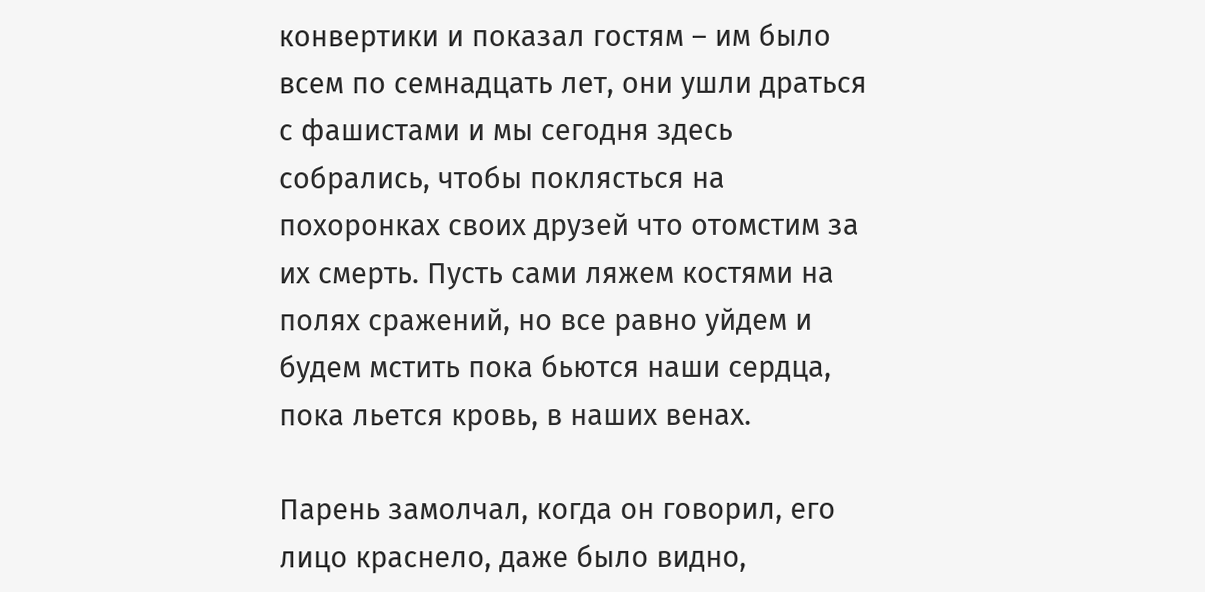конвертики и показал гостям – им было всем по семнадцать лет, они ушли драться с фашистами и мы сегодня здесь собрались, чтобы поклясться на похоронках своих друзей что отомстим за их смерть. Пусть сами ляжем костями на полях сражений, но все равно уйдем и будем мстить пока бьются наши сердца, пока льется кровь, в наших венах.

Парень замолчал, когда он говорил, его лицо краснело, даже было видно,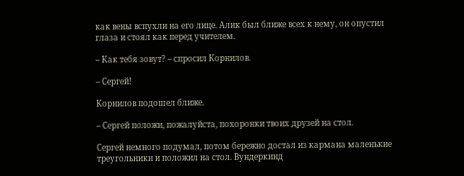как вены вспухли на его лице. Алик был ближе всех к нему, он опустил глаза и стоял как перед учителем.

– Как тебя зовут? – спросил Корнилов.

– Сергей!

Корнилов подошел ближе.

– Сергей положи, пожалуйста, похоронки твоих друзей на стол.

Сергей немного подумал, потом бережно достал из кармана маленькие треугольники и положил на стол. Вундеркинд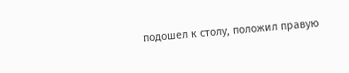подошел к столу, положил правую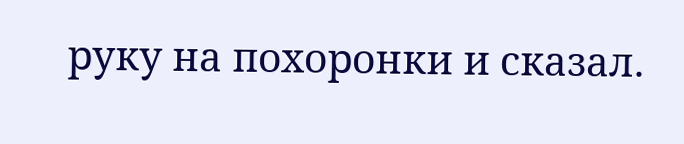руку на похоронки и сказал.